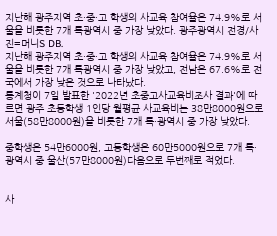지난해 광주지역 초·중·고 학생의 사교육 참여율은 74.9%로 서울을 비롯한 7개 특광역시 중 가장 낮았다. 광주광역시 전경/사진=머니S DB.
지난해 광주지역 초·중·고 학생의 사교육 참여율은 74.9%로 서울을 비롯한 7개 특광역시 중 가장 낮았고, 전남은 67.6%로 전국에서 가장 낮은 것으로 나타났다.
통계청이 7일 발표한 '2022년 초중고사교육비조사 결과'에 따르면 광주 초등학생 1인당 월평균 사교육비는 38만8000원으로 서울(58만8000원)을 비롯한 7개 특·광역시 중 가장 낮았다.

중학생은 54만6000원, 고등학생은 60만5000원으로 7개 특·광역시 중 울산(57만8000원)다음으로 두번째로 적었다.


사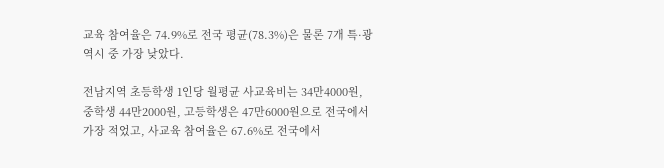교육 참여율은 74.9%로 전국 평균(78.3%)은 물론 7개 특·광역시 중 가장 낮았다.

전남지역 초등학생 1인당 월평균 사교육비는 34만4000원, 중학생 44만2000원, 고등학생은 47만6000원으로 전국에서 가장 적었고, 사교육 참여율은 67.6%로 전국에서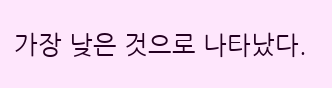가장 낮은 것으로 나타났다.